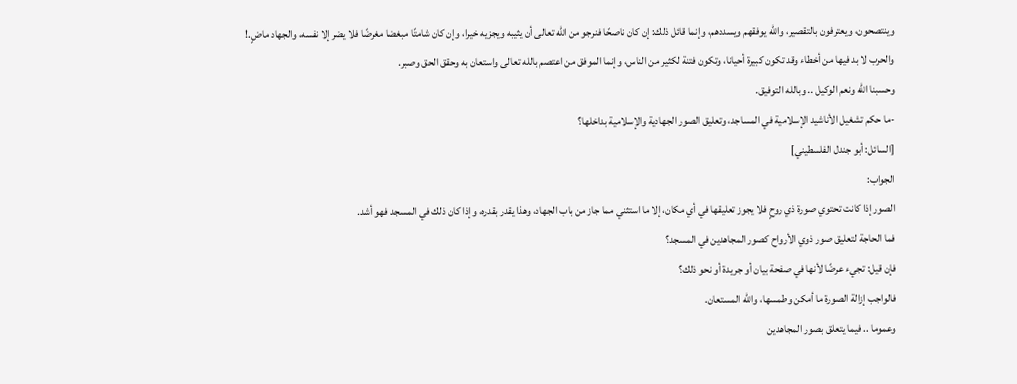وينتصحون، ويعترفون بالتقصير، والله يوفقهم ويسددهم، وإنما قائل ذلك: إن كان ناصحًا فنرجو من الله تعالى أن يثيبه ويجزيه خيرا، وإن كان شامتًا مبغضا مغرضًا فلا يضر إلا نفسه، والجهاد ماضٍ.!
والحرب لا بد فيها من أخطاء وقد تكون كبيرة أحيانا، وتكون فتنة لكثير من الناس، وإنما الموفق من اعتصم بالله تعالى واستعان به وحقق الحق وصبر.
وحسبنا الله ونعم الوكيل .. وبالله التوفيق.
-ما حكم تشغيل الأناشيد الإسلامية في المساجد، وتعليق الصور الجهادية والإسلامية بداخلها؟
[السائل: أبو جندل الفلسطيني]
الجواب:
الصور إذا كانت تحتوي صورة ذي روحٍ فلا يجوز تعليقها في أي مكان، إلا ما استثني مما جاز من باب الجهاد، وهذا يقدر بقدره، وإذا كان ذلك في المسجد فهو أشد.
فما الحاجة لتعليق صور ذوي الأرواح كصور المجاهدين في المسجد؟
فإن قيل: تجيء عرضًا لأنها في صفحة بيان أو جريدة أو نحو ذلك؟
فالواجب إزالة الصورة ما أمكن وطمسها، والله المستعان.
وعموما .. فيما يتعلق بصور المجاهدين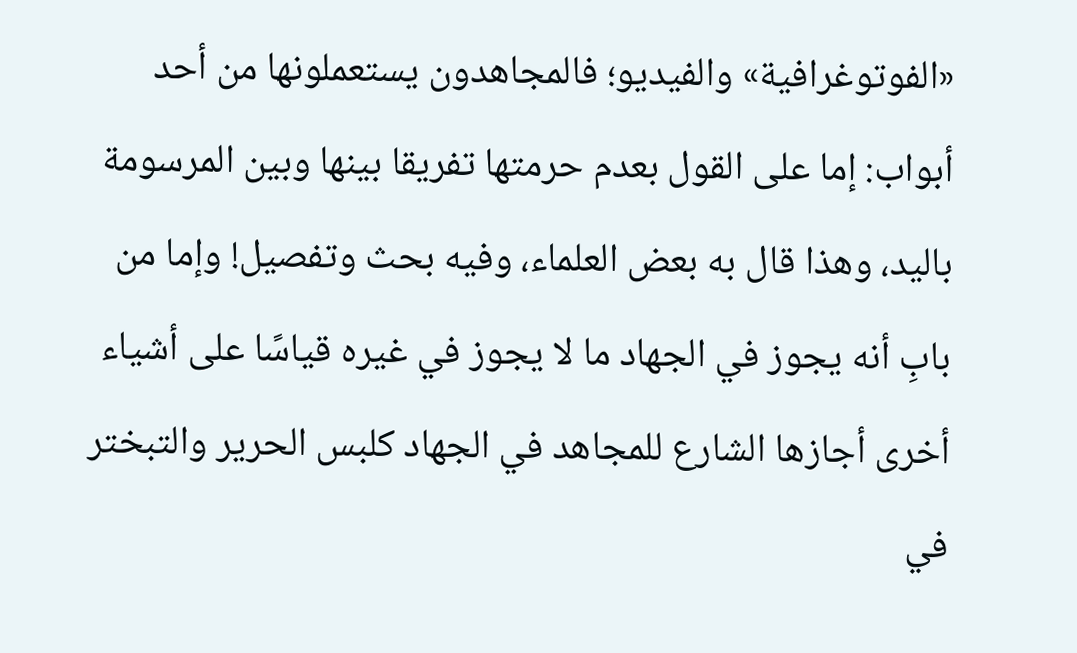«الفوتوغرافية» والفيديو؛ فالمجاهدون يستعملونها من أحد أبواب: إما على القول بعدم حرمتها تفريقا بينها وبين المرسومة باليد، وهذا قال به بعض العلماء، وفيه بحث وتفصيل! وإما من بابِ أنه يجوز في الجهاد ما لا يجوز في غيره قياسًا على أشياء أخرى أجازها الشارع للمجاهد في الجهاد كلبس الحرير والتبختر في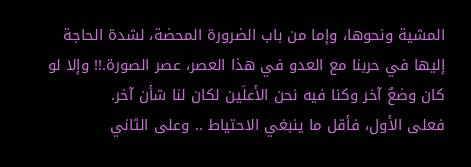المشية ونحوها، وإما من باب الضرورة المحضة، لشدة الحاجة إليها في حربنا مع العدو في هذا العصر، عصر الصورة.!! وإلا لو كان وضعٌ آخر وكنا فيه نحن الأعلَين لكان لنا شأن آخر.
فعلى الأول، فأقل ما ينبغي الاحتياط .. وعلى الثاني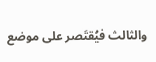والثالث فيُقتَصر على موضع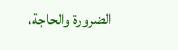الضرورة والحاجة،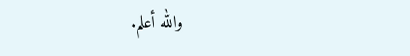والله أعلم.